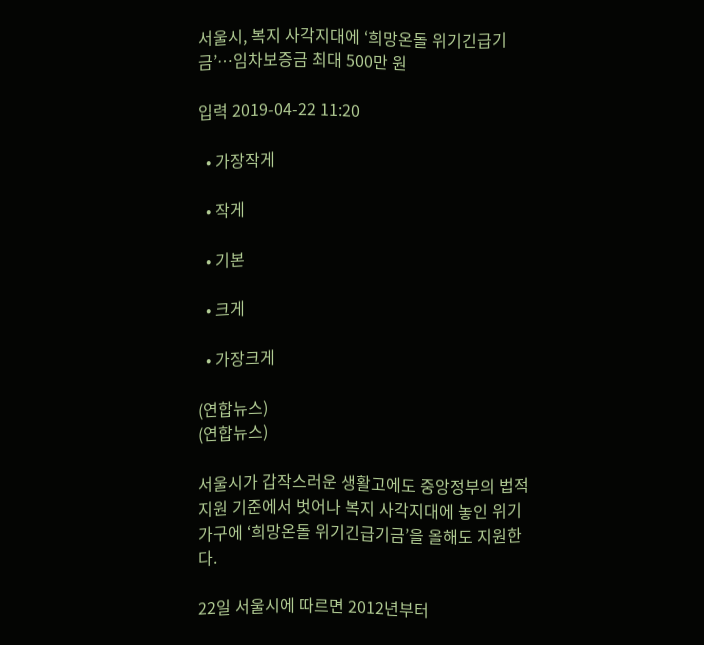서울시, 복지 사각지대에 ‘희망온돌 위기긴급기금’…임차보증금 최대 500만 원

입력 2019-04-22 11:20

  • 가장작게

  • 작게

  • 기본

  • 크게

  • 가장크게

(연합뉴스)
(연합뉴스)

서울시가 갑작스러운 생활고에도 중앙정부의 법적지원 기준에서 벗어나 복지 사각지대에 놓인 위기가구에 ‘희망온돌 위기긴급기금’을 올해도 지원한다.

22일 서울시에 따르면 2012년부터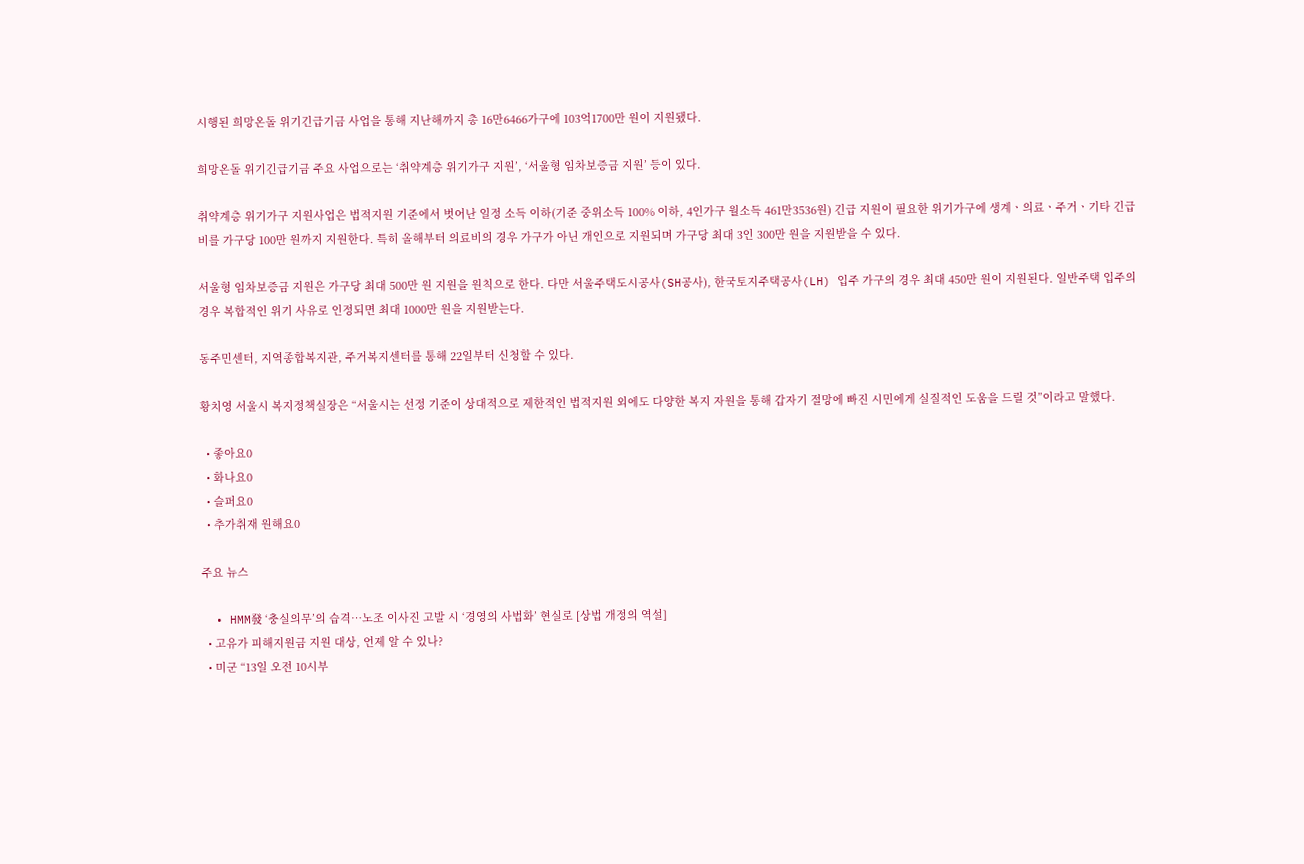시행된 희망온돌 위기긴급기금 사업을 통해 지난해까지 총 16만6466가구에 103억1700만 원이 지원됐다.

희망온돌 위기긴급기금 주요 사업으로는 ‘취약계층 위기가구 지원’, ‘서울형 임차보증금 지원’ 등이 있다.

취약계층 위기가구 지원사업은 법적지원 기준에서 벗어난 일정 소득 이하(기준 중위소득 100% 이하, 4인가구 월소득 461만3536원) 긴급 지원이 필요한 위기가구에 생계ㆍ의료ㆍ주거ㆍ기타 긴급비를 가구당 100만 원까지 지원한다. 특히 올해부터 의료비의 경우 가구가 아닌 개인으로 지원되며 가구당 최대 3인 300만 원을 지원받을 수 있다.

서울형 임차보증금 지원은 가구당 최대 500만 원 지원을 원칙으로 한다. 다만 서울주택도시공사(SH공사), 한국토지주택공사(LH) 입주 가구의 경우 최대 450만 원이 지원된다. 일반주택 입주의 경우 복합적인 위기 사유로 인정되면 최대 1000만 원을 지원받는다.

동주민센터, 지역종합복지관, 주거복지센터를 통해 22일부터 신청할 수 있다.

황치영 서울시 복지정책실장은 “서울시는 선정 기준이 상대적으로 제한적인 법적지원 외에도 다양한 복지 자원을 통해 갑자기 절망에 빠진 시민에게 실질적인 도움을 드릴 것”이라고 말했다.

  • 좋아요0
  • 화나요0
  • 슬퍼요0
  • 추가취재 원해요0

주요 뉴스

  • HMM發 ‘충실의무’의 습격…노조 이사진 고발 시 ‘경영의 사법화’ 현실로 [상법 개정의 역설]
  • 고유가 피해지원금 지원 대상, 언제 알 수 있나?
  • 미군 “13일 오전 10시부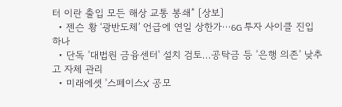터 이란 출입 모든 해상 교통 봉쇄” [상보]
  • 젠슨 황 ‘광반도체’ 언급에 연일 상한가⋯6G 투자 사이클 진입하나
  • 단독 '대법원 금융센터' 설치 검토…공탁금 등 '은행 의존' 낮추고 자체 관리
  • 미래에셋 '스페이스X' 공모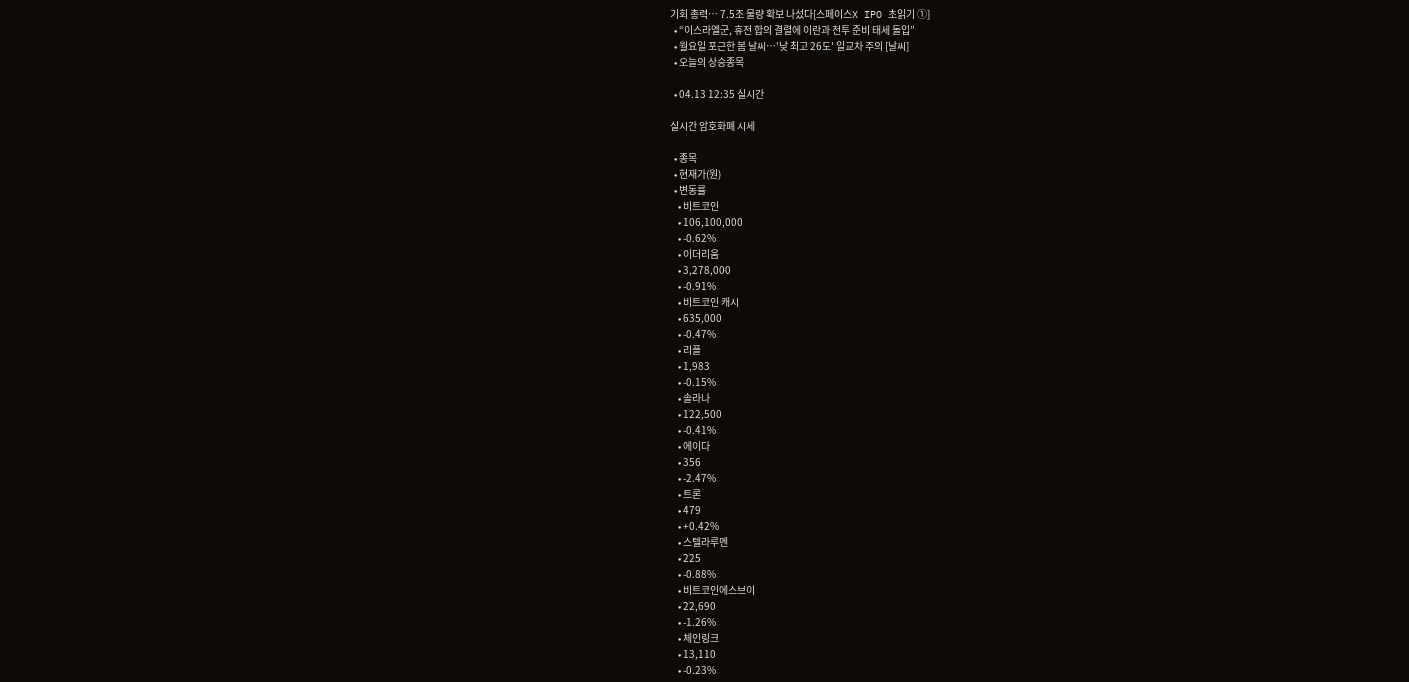기회 총력… 7.5조 물량 확보 나섰다[스페이스X IPO 초읽기 ①]
  • “이스라엘군, 휴전 합의 결렬에 이란과 전투 준비 태세 돌입”
  • 월요일 포근한 봄 날씨…'낮 최고 26도' 일교차 주의 [날씨]
  • 오늘의 상승종목

  • 04.13 12:35 실시간

실시간 암호화폐 시세

  • 종목
  • 현재가(원)
  • 변동률
    • 비트코인
    • 106,100,000
    • -0.62%
    • 이더리움
    • 3,278,000
    • -0.91%
    • 비트코인 캐시
    • 635,000
    • -0.47%
    • 리플
    • 1,983
    • -0.15%
    • 솔라나
    • 122,500
    • -0.41%
    • 에이다
    • 356
    • -2.47%
    • 트론
    • 479
    • +0.42%
    • 스텔라루멘
    • 225
    • -0.88%
    • 비트코인에스브이
    • 22,690
    • -1.26%
    • 체인링크
    • 13,110
    • -0.23%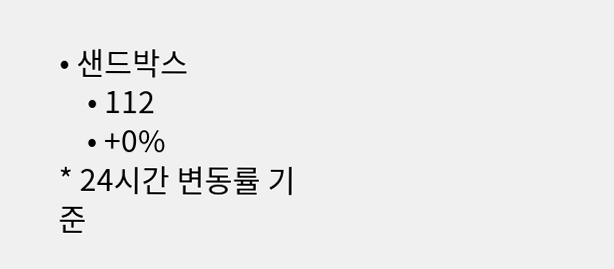• 샌드박스
    • 112
    • +0%
* 24시간 변동률 기준